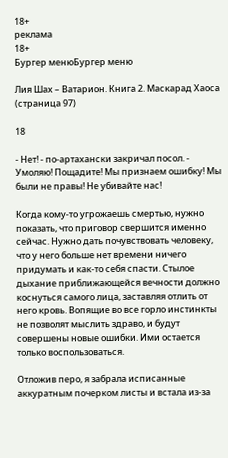18+
реклама
18+
Бургер менюБургер меню

Лия Шах – Ватарион. Книга 2. Маскарад Хаоса (страница 97)

18

- Нет! - по-артахански закричал посол. - Умоляю! Пощадите! Мы признаем ошибку! Мы были не правы! Не убивайте нас!

Когда кому-то угрожаешь смертью, нужно показать, что приговор свершится именно сейчас. Нужно дать почувствовать человеку, что у него больше нет времени ничего придумать и как-то себя спасти. Стылое дыхание приближающейся вечности должно коснуться самого лица, заставляя отлить от него кровь. Вопящие во все горло инстинкты не позволят мыслить здраво, и будут совершены новые ошибки. Ими остается только воспользоваться.

Отложив перо, я забрала исписанные аккуратным почерком листы и встала из-за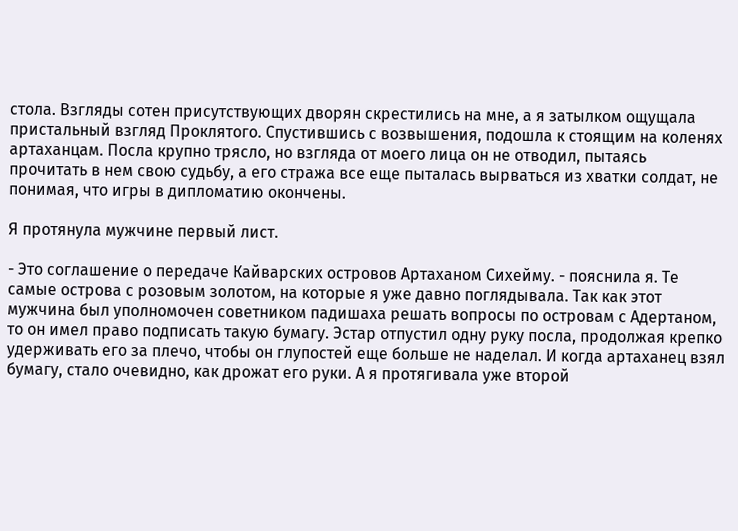стола. Взгляды сотен присутствующих дворян скрестились на мне, а я затылком ощущала пристальный взгляд Проклятого. Спустившись с возвышения, подошла к стоящим на коленях артаханцам. Посла крупно трясло, но взгляда от моего лица он не отводил, пытаясь прочитать в нем свою судьбу, а его стража все еще пыталась вырваться из хватки солдат, не понимая, что игры в дипломатию окончены.

Я протянула мужчине первый лист.

- Это соглашение о передаче Кайварских островов Артаханом Сихейму. - пояснила я. Те самые острова с розовым золотом, на которые я уже давно поглядывала. Так как этот мужчина был уполномочен советником падишаха решать вопросы по островам с Адертаном, то он имел право подписать такую бумагу. Эстар отпустил одну руку посла, продолжая крепко удерживать его за плечо, чтобы он глупостей еще больше не наделал. И когда артаханец взял бумагу, стало очевидно, как дрожат его руки. А я протягивала уже второй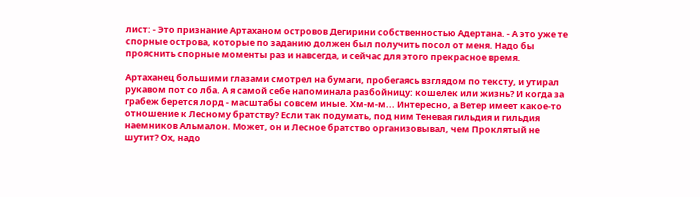лист: - Это признание Артаханом островов Дегирини собственностью Адертана. - А это уже те спорные острова, которые по заданию должен был получить посол от меня. Надо бы прояснить спорные моменты раз и навсегда, и сейчас для этого прекрасное время.

Артаханец большими глазами смотрел на бумаги, пробегаясь взглядом по тексту, и утирал рукавом пот со лба. А я самой себе напоминала разбойницу: кошелек или жизнь? И когда за грабеж берется лорд - масштабы совсем иные. Хм-м-м... Интересно, а Ветер имеет какое-то отношение к Лесному братству? Если так подумать, под ним Теневая гильдия и гильдия наемников Альмалон. Может, он и Лесное братство организовывал, чем Проклятый не шутит? Ох, надо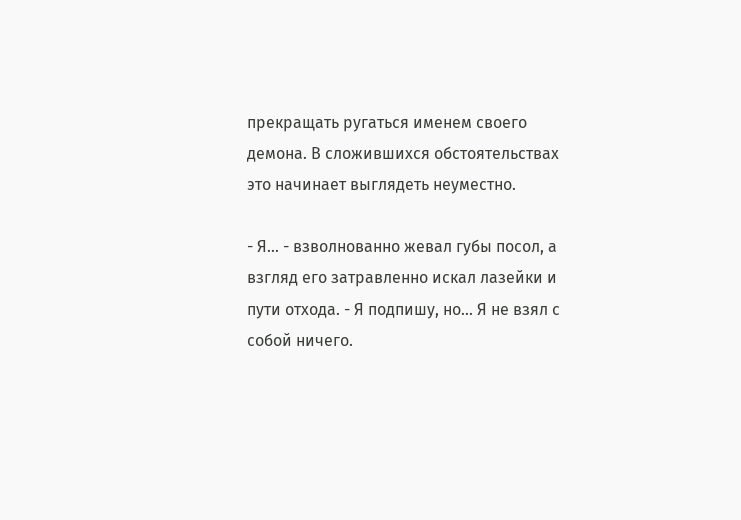прекращать ругаться именем своего демона. В сложившихся обстоятельствах это начинает выглядеть неуместно.

- Я... - взволнованно жевал губы посол, а взгляд его затравленно искал лазейки и пути отхода. - Я подпишу, но... Я не взял с собой ничего.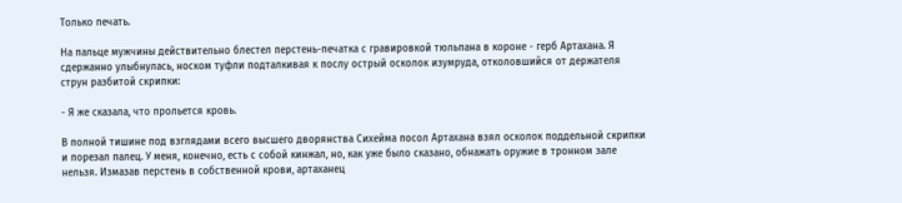Только печать.

На пальце мужчины действительно блестел перстень-печатка с гравировкой тюльпана в короне - герб Артахана. Я сдержанно улыбнулась, носком туфли подталкивая к послу острый осколок изумруда, отколовшийся от держателя струн разбитой скрипки:

- Я же сказала, что прольется кровь.

В полной тишине под взглядами всего высшего дворянства Сихейма посол Артахана взял осколок поддельной скрипки и порезал палец. У меня, конечно, есть с собой кинжал, но, как уже было сказано, обнажать оружие в тронном зале нельзя. Измазав перстень в собственной крови, артаханец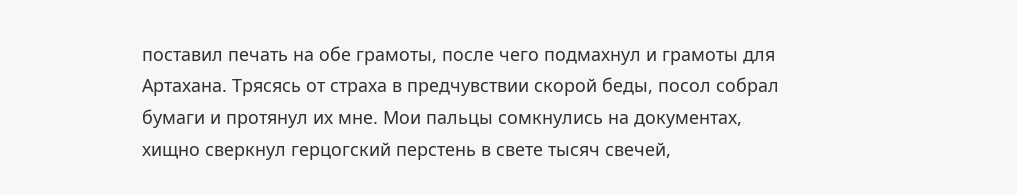поставил печать на обе грамоты, после чего подмахнул и грамоты для Артахана. Трясясь от страха в предчувствии скорой беды, посол собрал бумаги и протянул их мне. Мои пальцы сомкнулись на документах, хищно сверкнул герцогский перстень в свете тысяч свечей,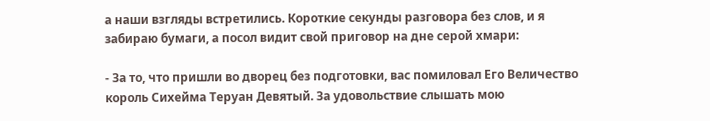а наши взгляды встретились. Короткие секунды разговора без слов, и я забираю бумаги, а посол видит свой приговор на дне серой хмари:

- За то, что пришли во дворец без подготовки, вас помиловал Его Величество король Сихейма Теруан Девятый. За удовольствие слышать мою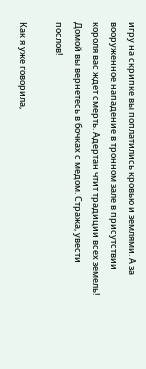игру на скрипке вы поплатились кровью и землями. А за вооруженное нападение в тронном зале в присутствии короля вас ждет смерть. Адертан чтит традиции всех земель! Домой вы вернетесь в бочках с медом. Стража, увести послов!

Как я уже говорила,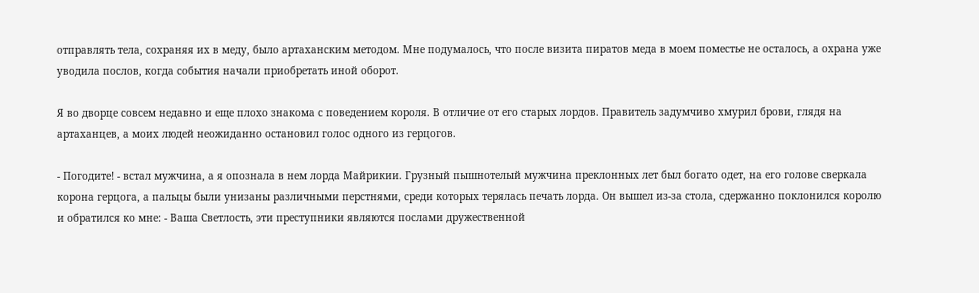отправлять тела, сохраняя их в меду, было артаханским методом. Мне подумалось, что после визита пиратов меда в моем поместье не осталось, а охрана уже уводила послов, когда события начали приобретать иной оборот.

Я во дворце совсем недавно и еще плохо знакома с поведением короля. В отличие от его старых лордов. Правитель задумчиво хмурил брови, глядя на артаханцев, а моих людей неожиданно остановил голос одного из герцогов.

- Погодите! - встал мужчина, а я опознала в нем лорда Майрикии. Грузный пышнотелый мужчина преклонных лет был богато одет, на его голове сверкала корона герцога, а пальцы были унизаны различными перстнями, среди которых терялась печать лорда. Он вышел из-за стола, сдержанно поклонился королю и обратился ко мне: - Ваша Светлость, эти преступники являются послами дружественной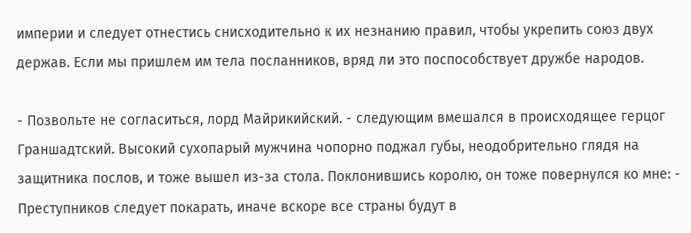империи и следует отнестись снисходительно к их незнанию правил, чтобы укрепить союз двух держав. Если мы пришлем им тела посланников, вряд ли это поспособствует дружбе народов.

- Позвольте не согласиться, лорд Майрикийский. - следующим вмешался в происходящее герцог Граншадтский. Высокий сухопарый мужчина чопорно поджал губы, неодобрительно глядя на защитника послов, и тоже вышел из-за стола. Поклонившись королю, он тоже повернулся ко мне: - Преступников следует покарать, иначе вскоре все страны будут в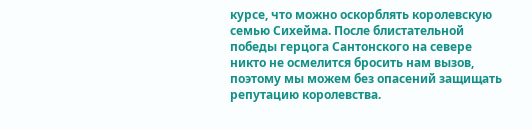курсе, что можно оскорблять королевскую семью Сихейма. После блистательной победы герцога Сантонского на севере никто не осмелится бросить нам вызов, поэтому мы можем без опасений защищать репутацию королевства.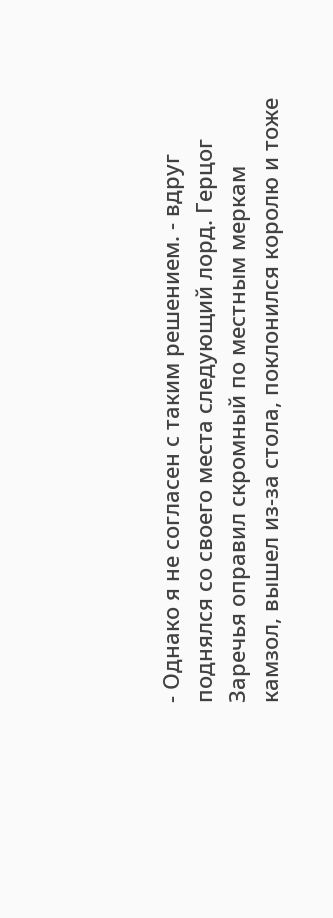- Однако я не согласен с таким решением. - вдруг поднялся со своего места следующий лорд. Герцог Заречья оправил скромный по местным меркам камзол, вышел из-за стола, поклонился королю и тоже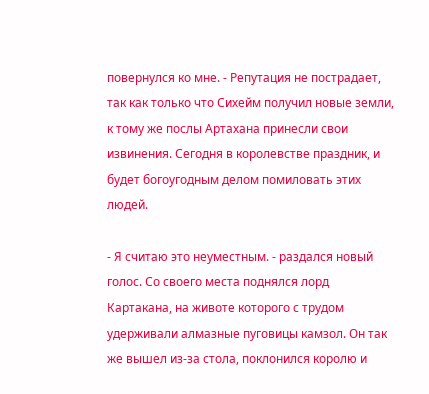повернулся ко мне. - Репутация не пострадает, так как только что Сихейм получил новые земли, к тому же послы Артахана принесли свои извинения. Сегодня в королевстве праздник, и будет богоугодным делом помиловать этих людей.

- Я считаю это неуместным. - раздался новый голос. Со своего места поднялся лорд Картакана, на животе которого с трудом удерживали алмазные пуговицы камзол. Он так же вышел из-за стола, поклонился королю и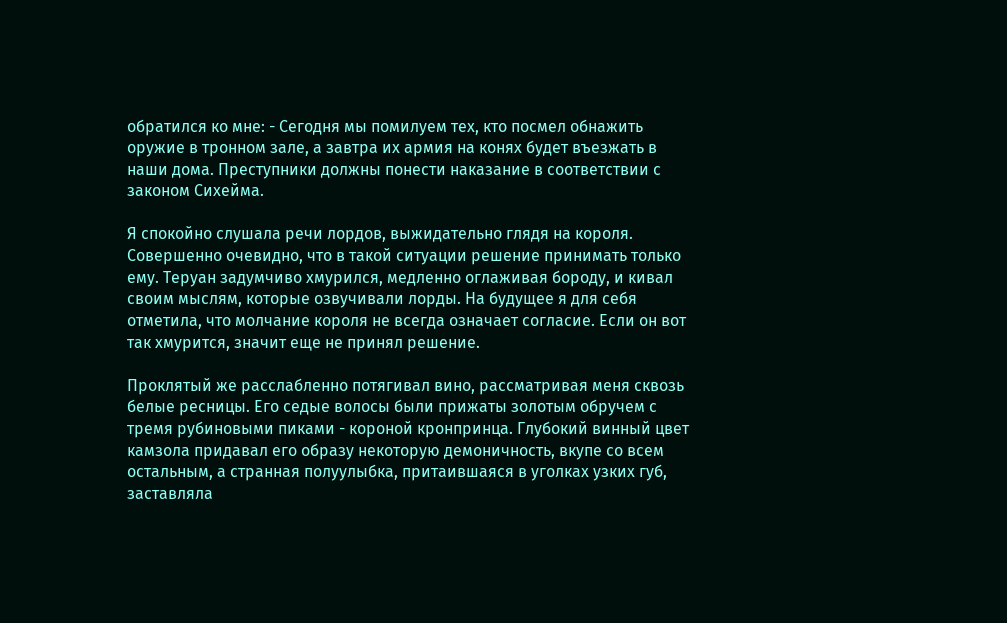обратился ко мне: - Сегодня мы помилуем тех, кто посмел обнажить оружие в тронном зале, а завтра их армия на конях будет въезжать в наши дома. Преступники должны понести наказание в соответствии с законом Сихейма.

Я спокойно слушала речи лордов, выжидательно глядя на короля. Совершенно очевидно, что в такой ситуации решение принимать только ему. Теруан задумчиво хмурился, медленно оглаживая бороду, и кивал своим мыслям, которые озвучивали лорды. На будущее я для себя отметила, что молчание короля не всегда означает согласие. Если он вот так хмурится, значит еще не принял решение.

Проклятый же расслабленно потягивал вино, рассматривая меня сквозь белые ресницы. Его седые волосы были прижаты золотым обручем с тремя рубиновыми пиками - короной кронпринца. Глубокий винный цвет камзола придавал его образу некоторую демоничность, вкупе со всем остальным, а странная полуулыбка, притаившаяся в уголках узких губ, заставляла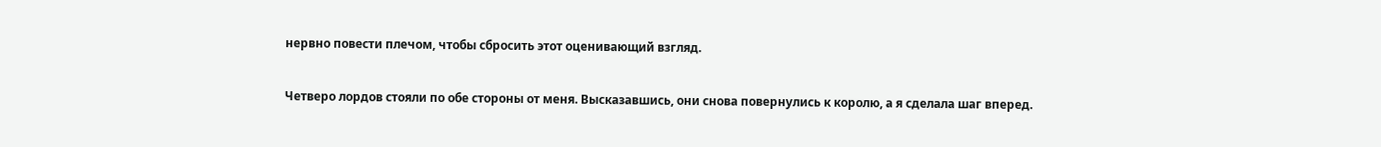нервно повести плечом, чтобы сбросить этот оценивающий взгляд.

Четверо лордов стояли по обе стороны от меня. Высказавшись, они снова повернулись к королю, а я сделала шаг вперед.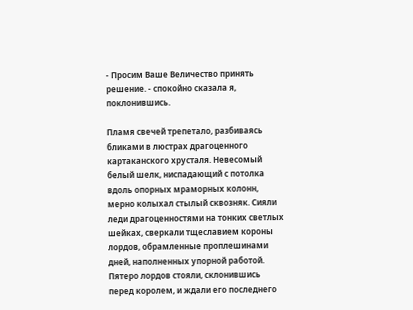- Просим Ваше Величество принять решение. - спокойно сказала я, поклонившись.

Пламя свечей трепетало, разбиваясь бликами в люстрах драгоценного картаканского хрусталя. Невесомый белый шелк, ниспадающий с потолка вдоль опорных мраморных колонн, мерно колыхал стылый сквозняк. Сияли леди драгоценностями на тонких светлых шейках, сверкали тщеславием короны лордов, обрамленные проплешинами дней, наполненных упорной работой. Пятеро лордов стояли, склонившись перед королем, и ждали его последнего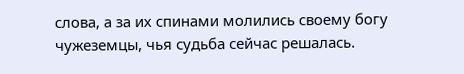слова, а за их спинами молились своему богу чужеземцы, чья судьба сейчас решалась.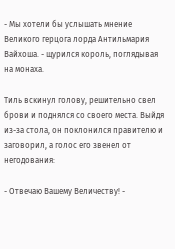- Мы хотели бы услышать мнение Великого герцога лорда Антильмария Вайхоша. - щурился король, поглядывая на монаха.

Тиль вскинул голову, решительно свел брови и поднялся со своего места. Выйдя из-за стола, он поклонился правителю и заговорил, а голос его звенел от негодования:

- Отвечаю Вашему Величеству! -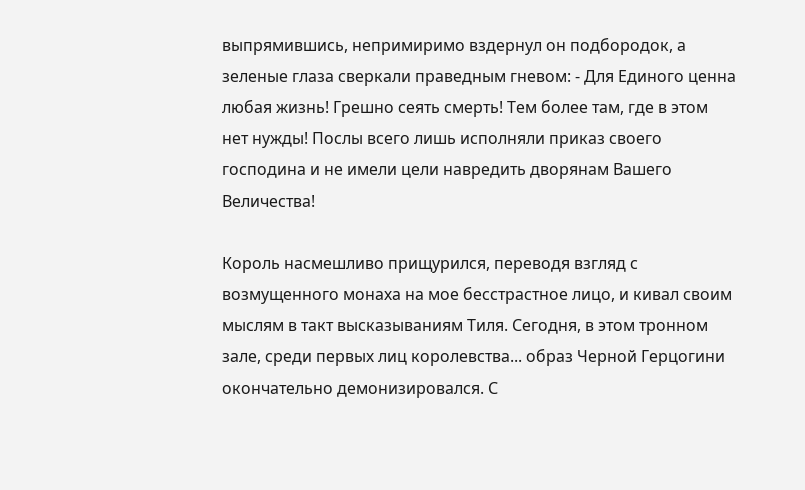выпрямившись, непримиримо вздернул он подбородок, а зеленые глаза сверкали праведным гневом: - Для Единого ценна любая жизнь! Грешно сеять смерть! Тем более там, где в этом нет нужды! Послы всего лишь исполняли приказ своего господина и не имели цели навредить дворянам Вашего Величества!

Король насмешливо прищурился, переводя взгляд с возмущенного монаха на мое бесстрастное лицо, и кивал своим мыслям в такт высказываниям Тиля. Сегодня, в этом тронном зале, среди первых лиц королевства... образ Черной Герцогини окончательно демонизировался. С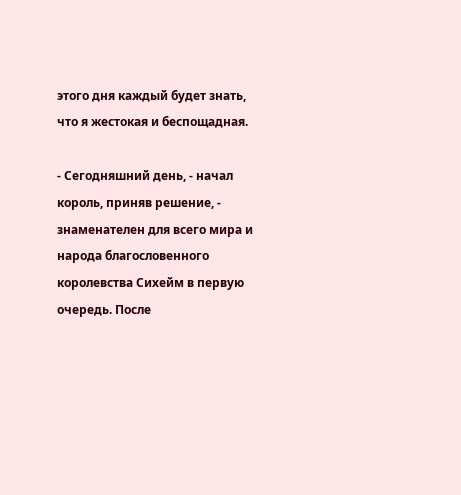этого дня каждый будет знать, что я жестокая и беспощадная.

- Сегодняшний день, - начал король, приняв решение, - знаменателен для всего мира и народа благословенного королевства Сихейм в первую очередь. После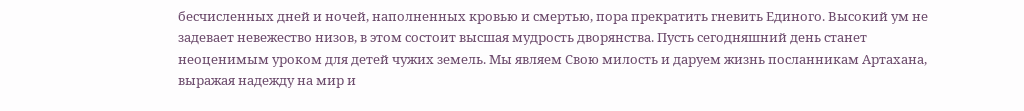бесчисленных дней и ночей, наполненных кровью и смертью, пора прекратить гневить Единого. Высокий ум не задевает невежество низов, в этом состоит высшая мудрость дворянства. Пусть сегодняшний день станет неоценимым уроком для детей чужих земель. Мы являем Свою милость и даруем жизнь посланникам Артахана, выражая надежду на мир и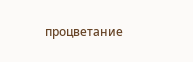процветание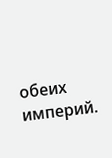обеих империй.